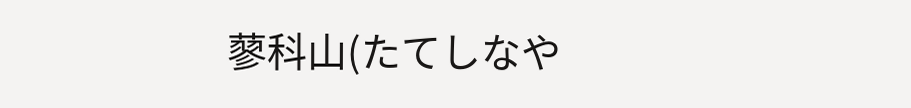蓼科山(たてしなや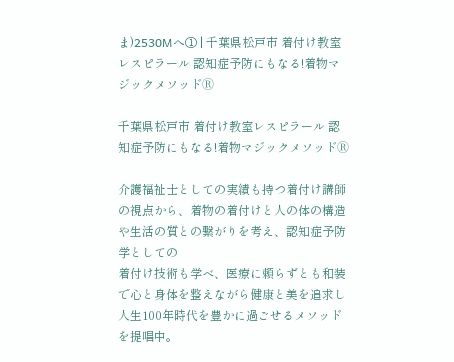ま)2530Mへ① | 千葉県松戸市 着付け教室レスピラール 認知症予防にもなる!着物マジックメソッドⓇ

千葉県松戸市 着付け教室レスピラール 認知症予防にもなる!着物マジックメソッドⓇ

介護福祉士としての実績も持つ着付け講師の視点から、着物の着付けと人の体の構造や生活の質との繋がりを考え、認知症予防学としての
着付け技術も学べ、医療に頼らずとも和装で心と身体を整えながら健康と美を追求し人生100年時代を豊かに過ごせるメソッドを提唱中。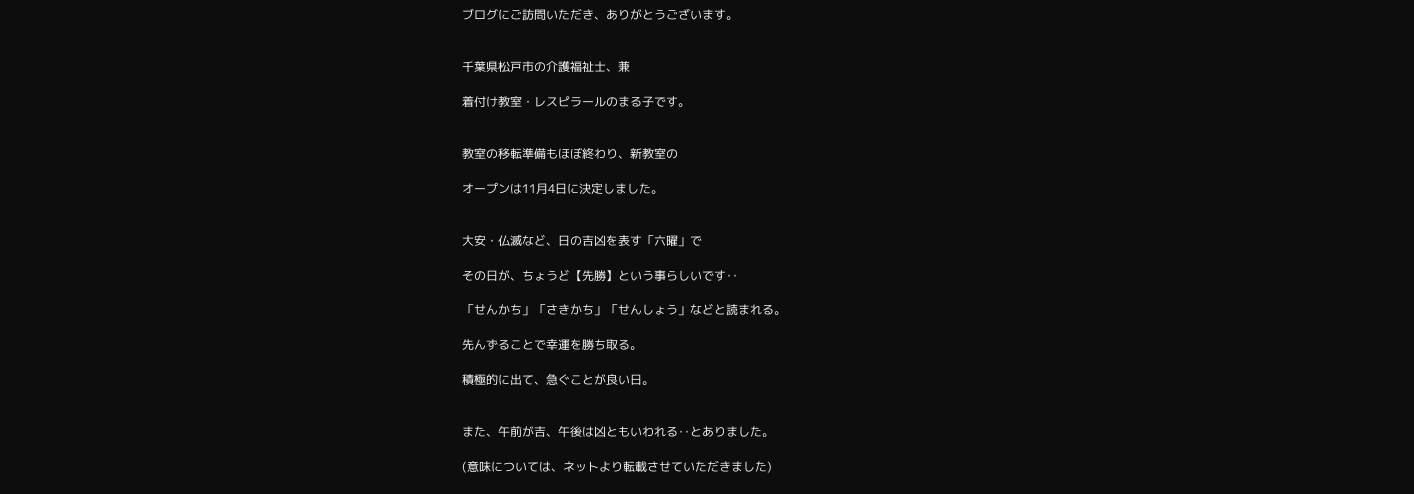ブログにご訪問いただき、ありがとうございます。


千葉県松戸市の介護福祉士、兼

着付け教室・レスピラールのまる子です。


教室の移転準備もほぼ終わり、新教室の

オープンは11月4日に決定しました。


大安・仏滅など、日の吉凶を表す「六曜」で

その日が、ちょうど【先勝】という事らしいです‥

「せんかち」「さきかち」「せんしょう」などと読まれる。

先んずることで幸運を勝ち取る。

積極的に出て、急ぐことが良い日。


また、午前が吉、午後は凶ともいわれる‥とありました。

(意味については、ネットより転載させていただきました)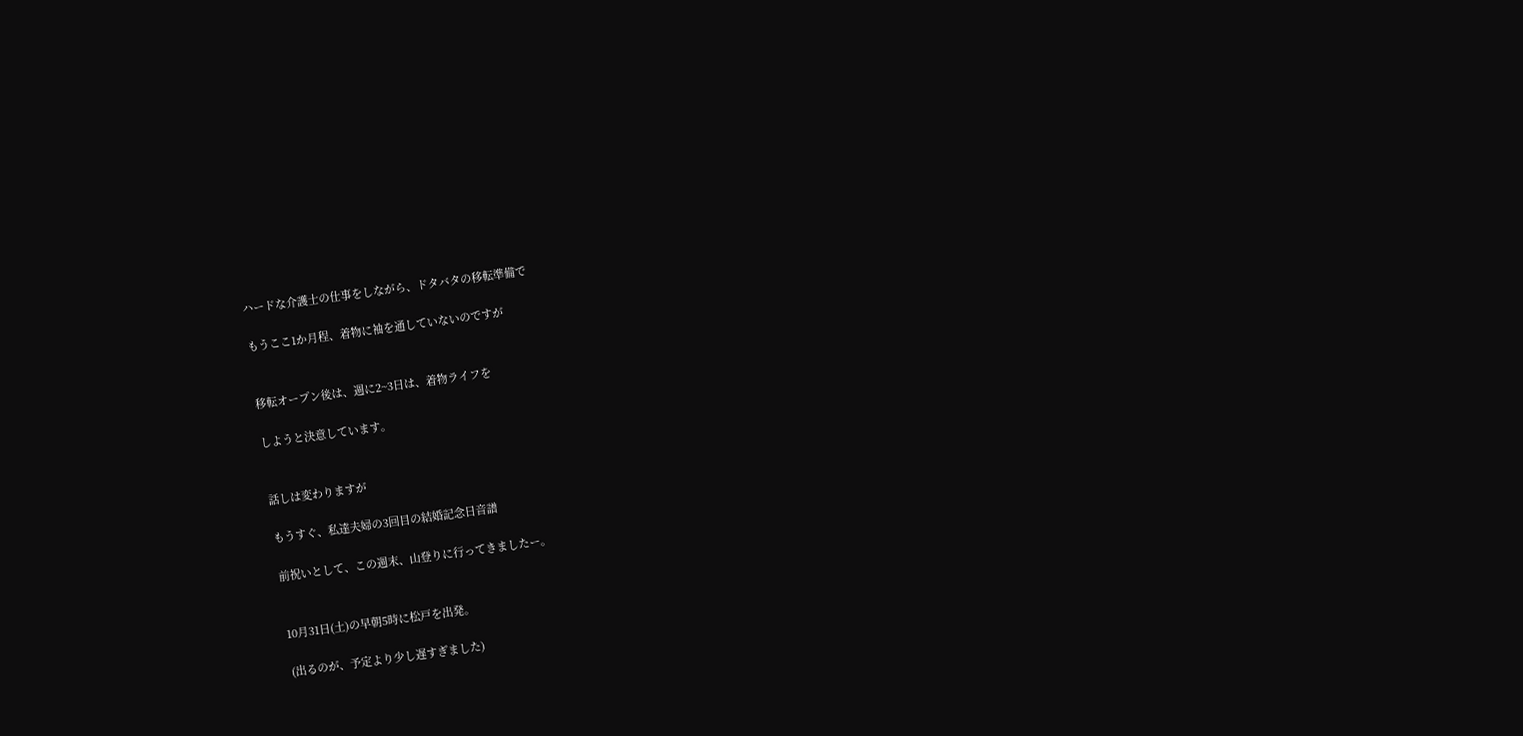ハードな介護士の仕事をしながら、ドタバタの移転準備で

もうここ1か月程、着物に袖を通していないのですが


移転オープン後は、週に2~3日は、着物ライフを

しようと決意しています。


話しは変わりますが

もうすぐ、私達夫婦の3回目の結婚記念日音譜

前祝いとして、この週末、山登りに行ってきましたー。


10月31日(土)の早朝5時に松戸を出発。

(出るのが、予定より少し遅すぎました)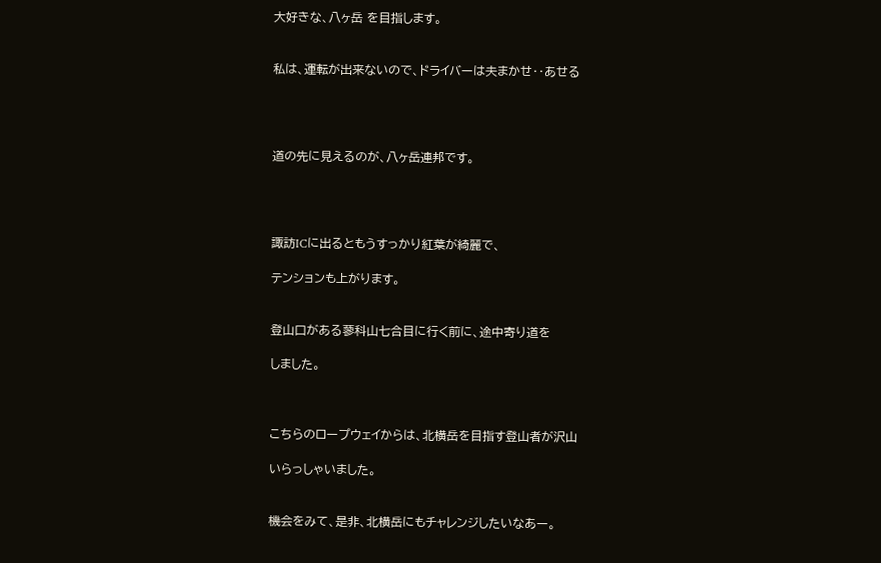大好きな、八ヶ岳 を目指します。


私は、運転が出来ないので、ドライバーは夫まかせ‥あせる




道の先に見えるのが、八ヶ岳連邦です。




諏訪ICに出るともうすっかり紅葉が綺麗で、

テンションも上がります。


登山口がある蓼科山七合目に行く前に、途中寄り道を

しました。



こちらのロープウェイからは、北横岳を目指す登山者が沢山

いらっしゃいました。


機会をみて、是非、北横岳にもチャレンジしたいなあー。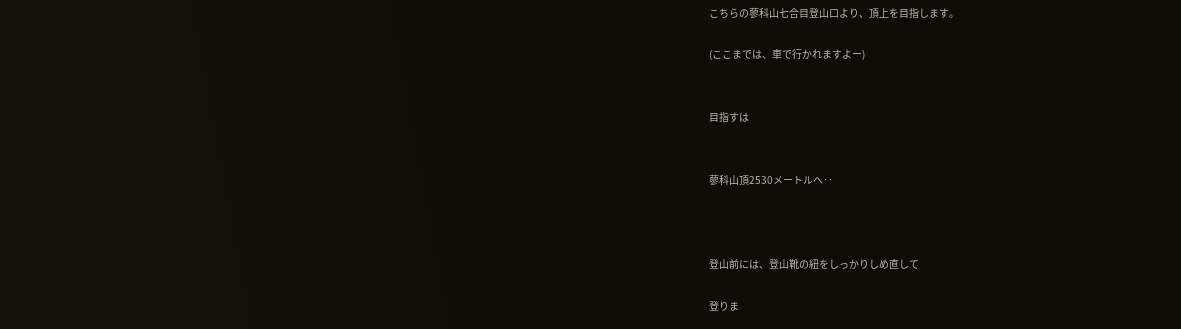こちらの蓼科山七合目登山口より、頂上を目指します。

(ここまでは、車で行かれますよー)


目指すは


蓼科山頂2530メートルへ‥



登山前には、登山靴の紐をしっかりしめ直して

登りま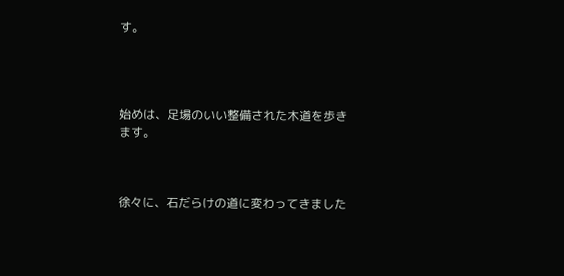す。




始めは、足場のいい整備された木道を歩きます。



徐々に、石だらけの道に変わってきました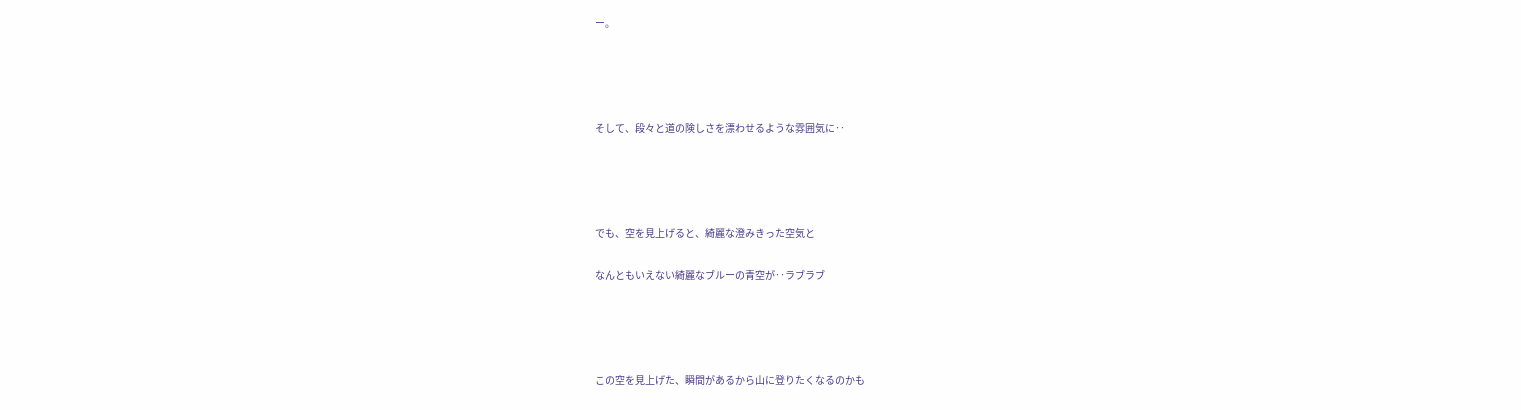ー。




そして、段々と道の険しさを漂わせるような雰囲気に‥




でも、空を見上げると、綺麗な澄みきった空気と

なんともいえない綺麗なブルーの青空が‥ラブラブ




この空を見上げた、瞬間があるから山に登りたくなるのかも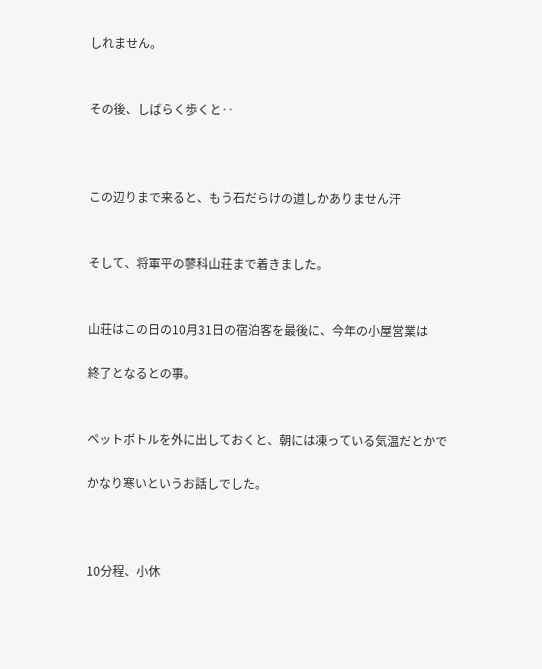しれません。


その後、しばらく歩くと‥



この辺りまで来ると、もう石だらけの道しかありません汗


そして、将軍平の蓼科山荘まで着きました。


山荘はこの日の10月31日の宿泊客を最後に、今年の小屋営業は

終了となるとの事。


ペットボトルを外に出しておくと、朝には凍っている気温だとかで

かなり寒いというお話しでした。



10分程、小休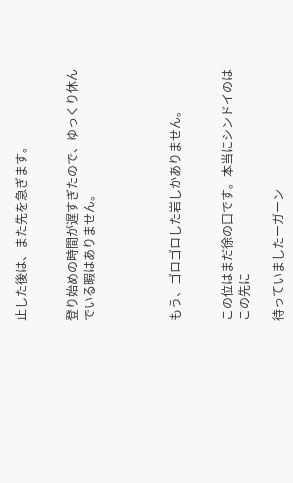止した後は、また先を急ぎます。


登り始めの時間が遅すぎたので、ゆっくり休んでいる暇はありません。




もう、ゴロゴロした岩しかありません。


この位はまだ徐の口です。本当にシンドイのはこの先に

待っていましたーガーン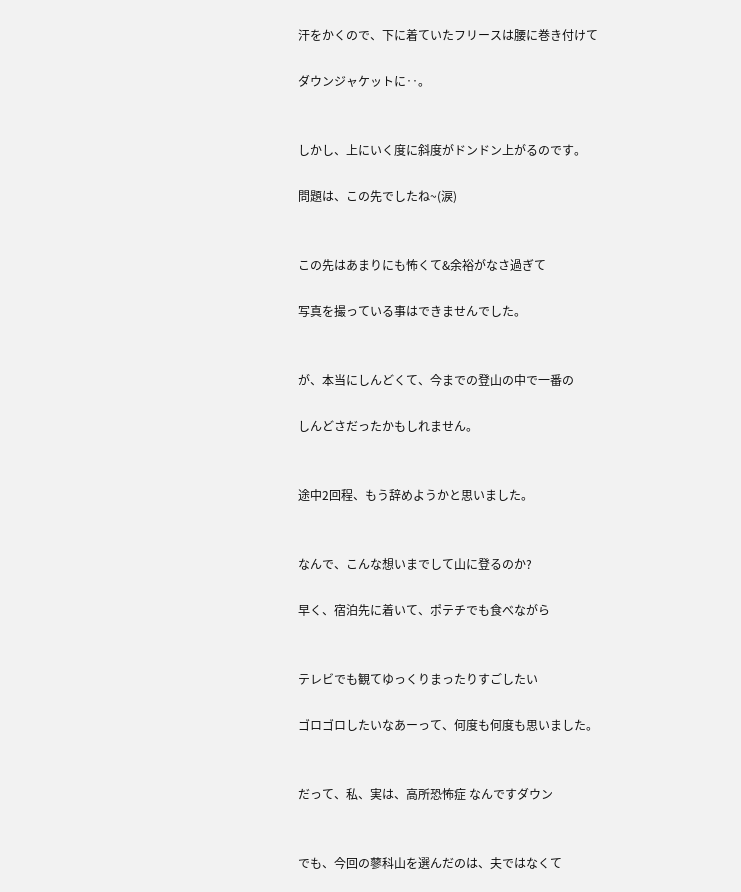汗をかくので、下に着ていたフリースは腰に巻き付けて

ダウンジャケットに‥。


しかし、上にいく度に斜度がドンドン上がるのです。

問題は、この先でしたね~(涙)


この先はあまりにも怖くて&余裕がなさ過ぎて

写真を撮っている事はできませんでした。


が、本当にしんどくて、今までの登山の中で一番の

しんどさだったかもしれません。


途中2回程、もう辞めようかと思いました。


なんで、こんな想いまでして山に登るのか?

早く、宿泊先に着いて、ポテチでも食べながら


テレビでも観てゆっくりまったりすごしたい

ゴロゴロしたいなあーって、何度も何度も思いました。


だって、私、実は、高所恐怖症 なんですダウン


でも、今回の蓼科山を選んだのは、夫ではなくて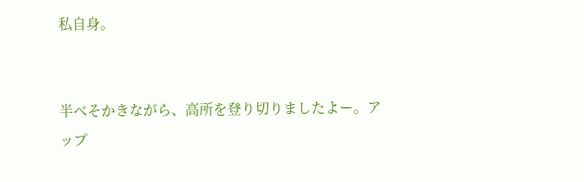私自身。


半べそかきながら、高所を登り切りましたよー。アップ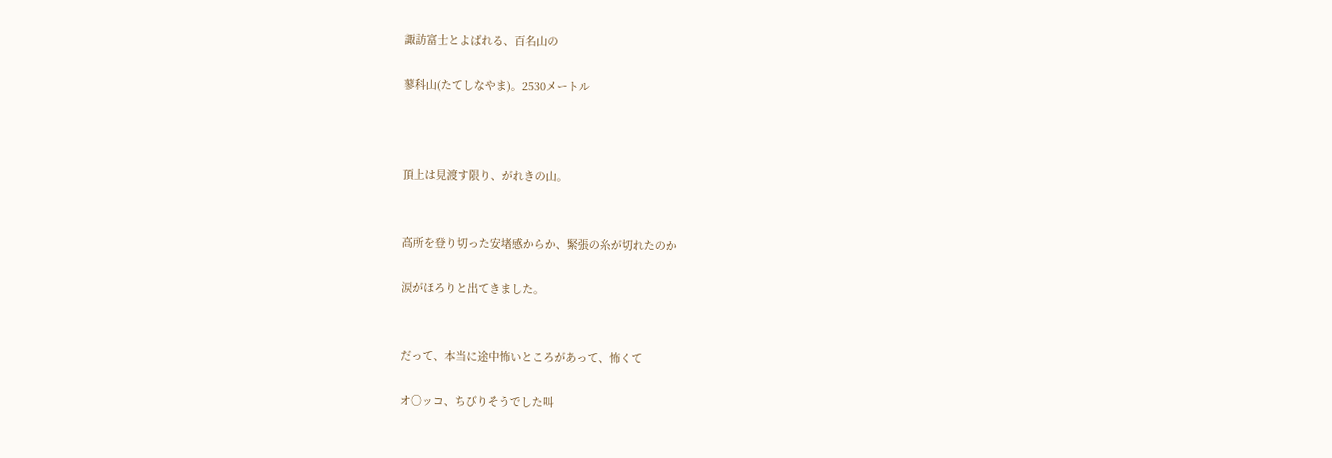諏訪富士とよばれる、百名山の

蓼科山(たてしなやま)。2530メートル



頂上は見渡す限り、がれきの山。


高所を登り切った安堵感からか、緊張の糸が切れたのか

涙がほろりと出てきました。


だって、本当に途中怖いところがあって、怖くて

オ○ッコ、ちびりそうでした叫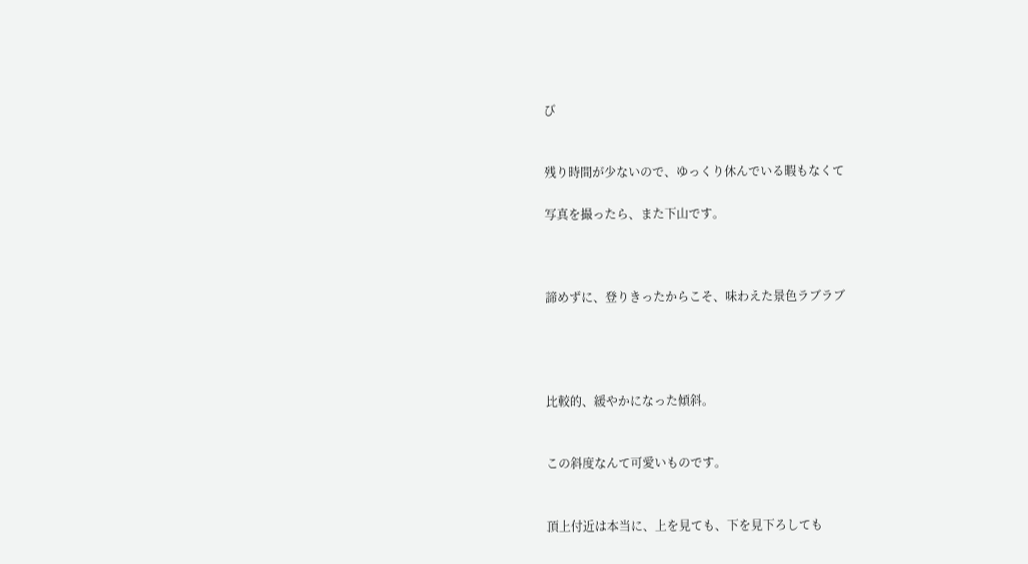び


残り時間が少ないので、ゆっくり休んでいる暇もなくて

写真を撮ったら、また下山です。



諦めずに、登りきったからこそ、味わえた景色ラブラブ




比較的、緩やかになった傾斜。


この斜度なんて可愛いものです。


頂上付近は本当に、上を見ても、下を見下ろしても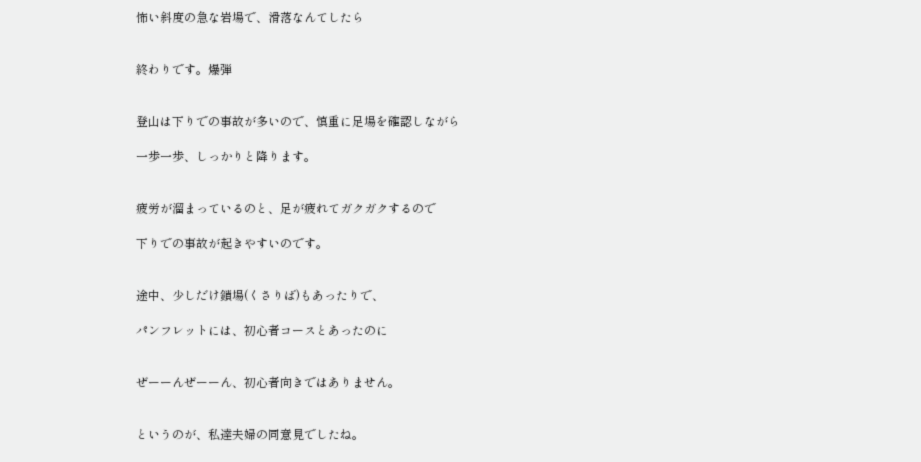怖い斜度の急な岩場で、滑落なんてしたら


終わりです。爆弾


登山は下りでの事故が多いので、慎重に足場を確認しながら

一歩一歩、しっかりと降ります。


疲労が溜まっているのと、足が疲れてガクガクするので

下りでの事故が起きやすいのです。


途中、少しだけ鎖場(くさりば)もあったりで、

パンフレットには、初心者コースとあったのに


ぜーーんぜーーん、初心者向きではありません。


というのが、私達夫婦の同意見でしたね。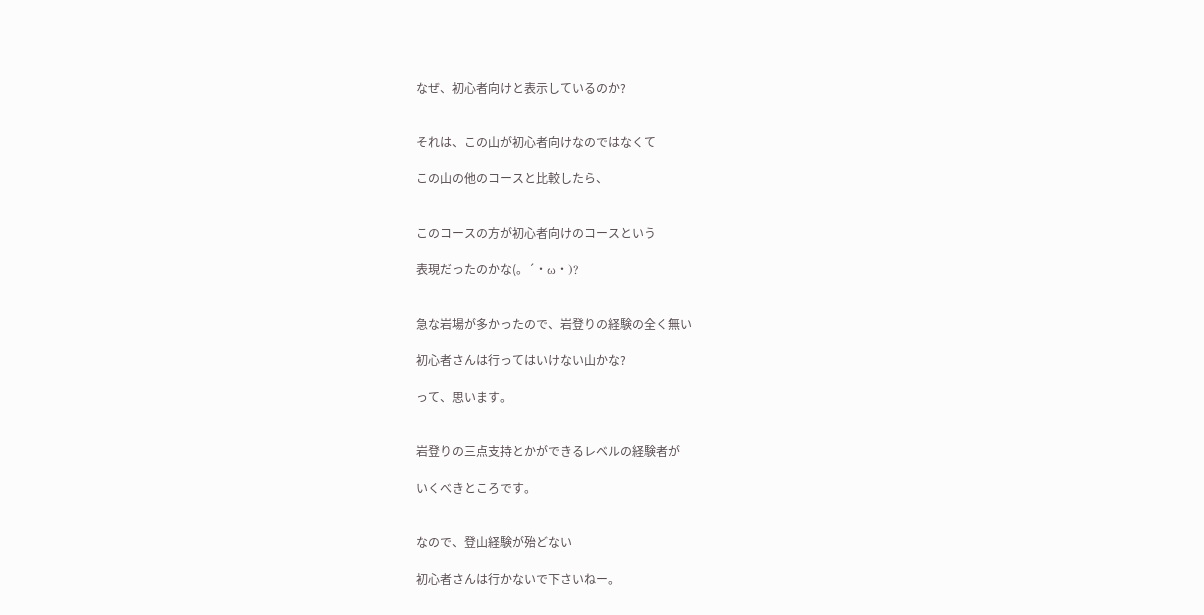なぜ、初心者向けと表示しているのか?


それは、この山が初心者向けなのではなくて

この山の他のコースと比較したら、


このコースの方が初心者向けのコースという

表現だったのかな(。´・ω・)?


急な岩場が多かったので、岩登りの経験の全く無い

初心者さんは行ってはいけない山かな?

って、思います。


岩登りの三点支持とかができるレベルの経験者が

いくべきところです。


なので、登山経験が殆どない

初心者さんは行かないで下さいねー。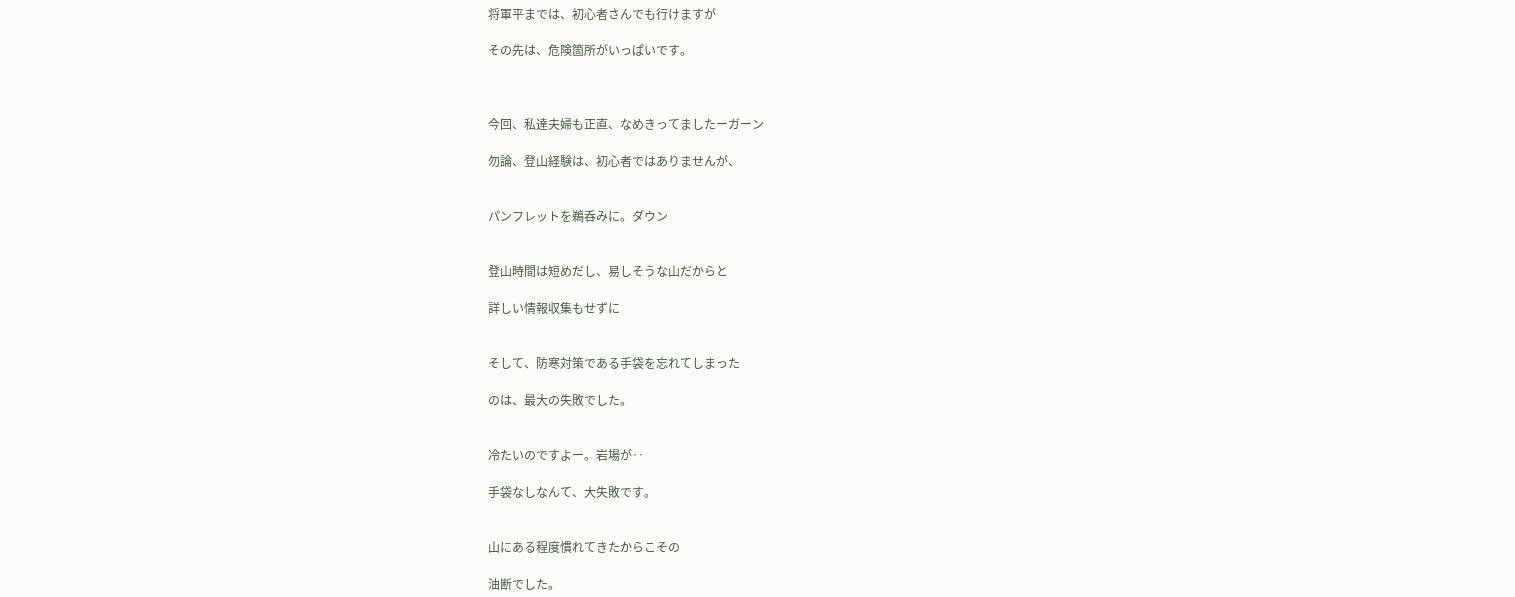将軍平までは、初心者さんでも行けますが

その先は、危険箇所がいっぱいです。



今回、私達夫婦も正直、なめきってましたーガーン

勿論、登山経験は、初心者ではありませんが、


パンフレットを鵜呑みに。ダウン


登山時間は短めだし、易しそうな山だからと

詳しい情報収集もせずに


そして、防寒対策である手袋を忘れてしまった

のは、最大の失敗でした。


冷たいのですよー。岩場が‥

手袋なしなんて、大失敗です。


山にある程度慣れてきたからこその

油断でした。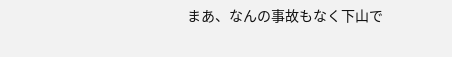まあ、なんの事故もなく下山で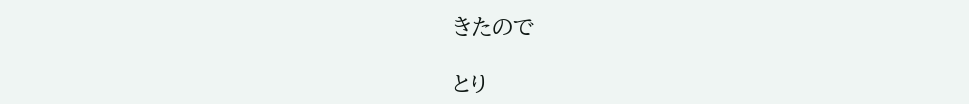きたので

とり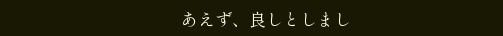あえず、良しとしまし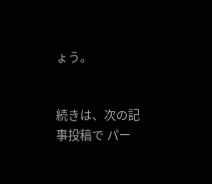ょう。


続きは、次の記事投稿で パー